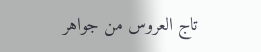تاج العروس من جواهر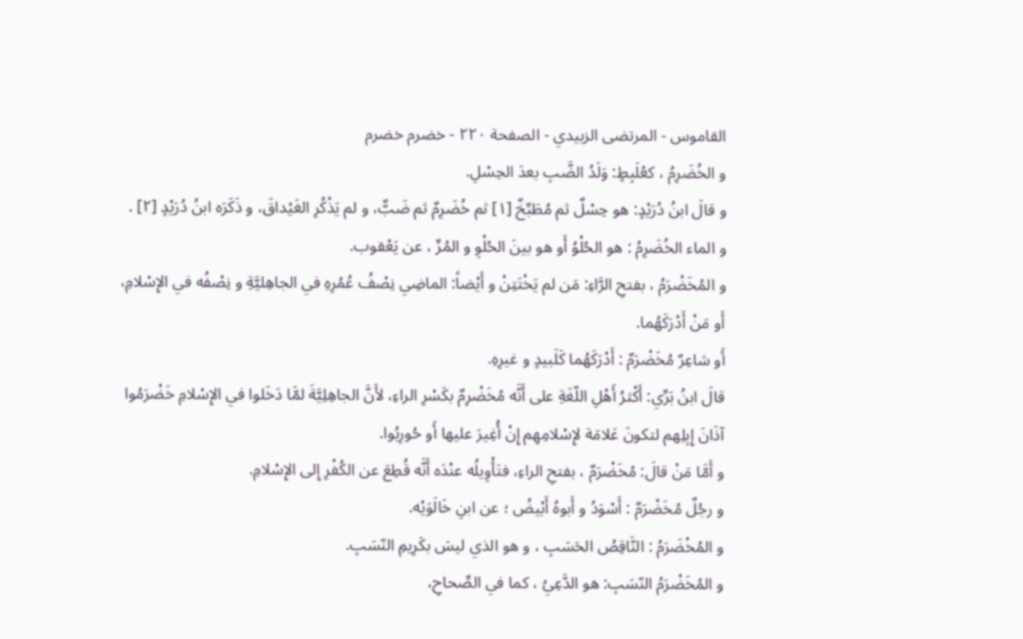القاموس - المرتضى الزبيدي - الصفحة ٢٢٠ - خضرم خضرم
و الخُضَرِمُ ، كعُلَبِطٍ: وَلَدُ الضَّبِ بعدَ الحِسْلِ.
و قالَ ابنُ دُرَيْدٍ: هو حِسْلٌ ثم مُطَبِّخٌ [١] ثم خُضَرِمٌ ثم ضَبٌّ، و لم يَذْكُرِ الغَيْداقَ، و ذَكَرَه ابنُ دُرَيْدٍ [٢] .
و الماء الخُضَرِمُ : هو الحُلْوُ أَو هو بينَ الحُلْوِ و المُرِّ ، عن يَعْقوب.
و المُخَضْرَمُ ، بفتحِ الرَّاءِ: مَن لم يَخْتَتِنْ و أَيْضاً: الماضِي نِصْفُ عُمُرِهِ في الجاهِليَّةِ و نِصْفُه في الإِسْلامِ، أَو مَنْ أَدْرَكَهُما.
أَو شاعِرٌ مُخَضْرَمٌ : أَدْرَكَهُما كَلَبيدٍ و غيرِهِ.
قالَ ابنُ بَرِّي: أَكْثرُ أَهْلِ اللّغَةِ على أَنَّه مُخَضْرِمٌ بكَسْرِ الراءِ، لأَنَّ الجاهِلِيَّةَ لمَّا دَخَلوا في الإِسْلامِ خَضْرَمُوا آذَانَ إِبِلِهم لتكونَ عَلامَة لإِسْلامِهِم إِنْ أُغِيرَ عليها أَو حُورِبُوا.
و أَمَّا مَنْ قالَ: مُخَضْرَمٌ ، بفتحِ الراءِ، فتَأْوِيلُه عنْدَه أَنَّه قُطِعَ عن الكُفْرِ إِلى الإِسْلامِ.
و رجُلٌ مُخَضْرَمٌ : أَسْوَدُ و أَبوهُ أَبْيضُ ؛ عن ابنِ خَالَوَيْه.
و المُخْضَرَمُ : النَّاقِصُ الحَسَبِ ، و هو الذي ليسَ بكَرِيمِ النّسَبِ.
و المُخَضْرَمُ النّسَبِ: هو الدَّعِيُ ، كما في الصِّحاحِ،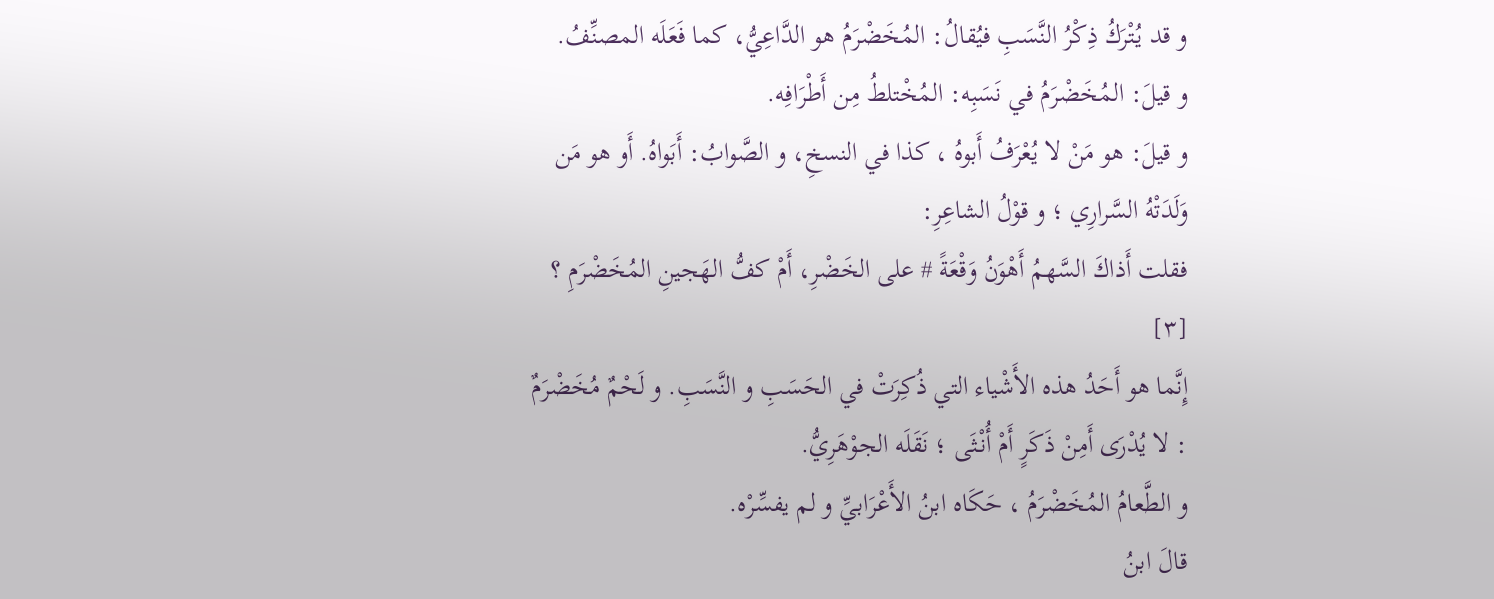و قد يُتْرَكُ ذِكْرُ النَّسَبِ فيُقالُ: المُخَضْرَمُ هو الدَّاعِيُّ، كما فَعَلَه المصنِّفُ.
و قيلَ: المُخَضْرَمُ في نَسَبِه: المُخْتلطُ مِن أَطْرَافِه.
و قيلَ: هو مَنْ لا يُعْرَفُ أَبوهُ ، كذا في النسخِ، و الصَّوابُ: أَبَواهُ. أَو هو مَن وَلَدَتْهُ السَّرارِي ؛ و قوْلُ الشاعِرِ:
فقلت أَذاكَ السَّهمُ أَهْوَنُ وَقْعَةً # على الخَضْرِ، أَمْ كفُّ الهَجينِ المُخَضْرَمِ ؟ [٣]
إِنَّما هو أَحَدُ هذه الأَشْياء التي ذُكِرَتْ في الحَسَبِ و النَّسَبِ. و لَحْمٌ مُخَضْرَمٌ : لا يُدْرَى أَمِنْ ذَكَرٍ أَمْ أُنْثَى ؛ نَقَلَه الجوْهَرِيُّ.
و الطَّعامُ المُخَضْرَمُ ، حَكَاه ابنُ الأَعْرَابيِّ و لم يفسِّرْه.
قالَ ابنُ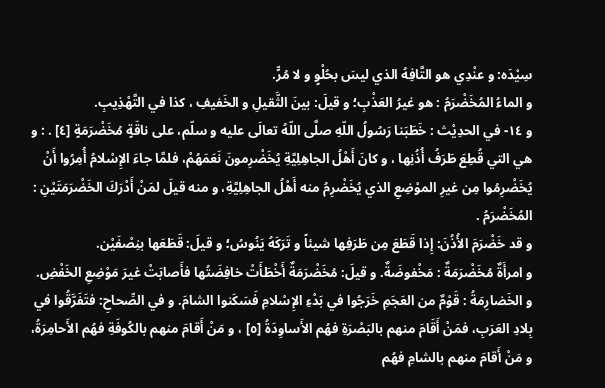سِيْدَه: و عنْدِي هو التَّافِهُ الذي ليسَ بحُلْوٍ و لا مُرٍّ.
و الماءُ المُخَضْرَمُ : هو غيرُ العَذْبِ؛ و قيلَ: بينَ الثَّقيلِ و الخَفيفِ ، كذا في التَّهْذِيبِ.
و ١٤- في الحدِيْث : خَطَبَنا رَسُولُ اللّهِ صلَّى اللّهُ تعالَى عليه و سلّم، على ناقَةٍ مُخَضْرَمَةٍ [٤] . : و هي التي قُطِعَ طَرَفُ أُذُنِها ، و كانَ أَهْلُ الجاهِلِيَّةِ يُخَضْرِمونَ نَعَمَهُمْ، فلمَّا جاءَ الإِسْلامُ أُمِرُوا أَنْ يُخَضْرِمُوا مِن غيرِ الموْضِعِ الذي يُخَضْرِمُ منه أَهْلُ الجاهِلِيَّةِ، و منه قيلَ لمَنْ أَدْرَكَ الخَضْرَمَتَيْنِ : المُخَضْرَمُ .
و قد خَضْرَمَ الأُذُنَ: إِذا قَطَعَ مِن طَرَفِها شيئاً و تَرَكَهُ يَنُوسُ؛ و قيلَ: قَطَعَها بنِصْفَيْن.
و امرأَةٌ مُخَضْرَمَةٌ : مَخْفوضَةٌ. و قيلَ: مُخَضْرَمَةٌ أَخْطَأَتْ خافِضَتُها فأَصابَتْ غيرَ مَوْضِعِ الخَفْضِ.
و الخَضارِمَةُ : قَوْمٌ من العَجَمِ خَرَجُوا في بَدْءِ الإِسْلامِ فَسَكَنوا الشامَ. و في الصِّحاحِ: فتَفَرَّقُوا في بِلادِ العَرَبِ، فمَنْ أَقَامَ منهم بالبَصْرَةِ فهُم الأَساوِدَةُ [٥] ، و مَنْ أَقامَ منهم بالكُوفَةِ فهُم الأَحامِرَةُ، و مَنْ أَقامَ منهم بالشامِ فهُم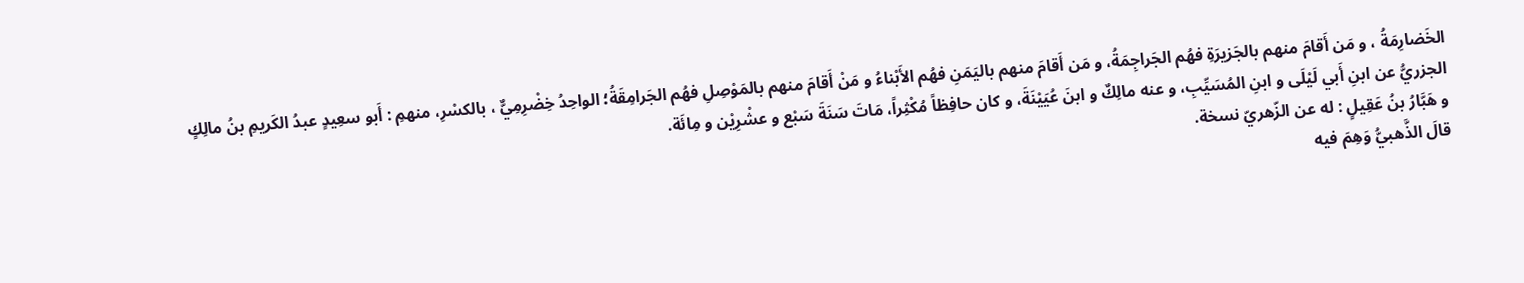الخَضارِمَةُ ، و مَن أَقامَ منهم بالجَزيرَةِ فهُم الجَراجِمَةُ، و مَن أَقامَ منهم باليَمَنِ فهُم الأَبْناءُ و مَنْ أَقامَ منهم بالمَوْصِلِ فهُم الجَرامِقَةُ؛ الواحِدُ خِضْرِمِيٌّ ، بالكسْرِ، منهمِ : أَبو سعِيدٍ عبدُ الكَريمِ بنُ مالِكٍ الجزريُّ عن ابنِ أَبي لَيْلَى و ابنِ المُسَيِّبِ، و عنه مالِكٌ و ابنَ عُيَيْنَةَ، و كان حافِظاً مُكْثِراً، مَاتَ سَنَةَ سَبْع و عشْرِيْن و مِائَة.
و هَبَّارُ بنُ عَقِيلٍ : له عن الزّهريّ نسخة.
قالَ الذَّهبيُّ وَهِمَ فيه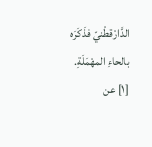الدَّارْقطْنيّ فذَكَرَه بالحاءِ المهْمَلَةِ.
[١] عن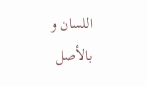اللسان و بالأصل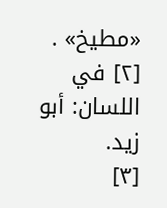«مطيخ» .
[٢] في اللسان: أبو زيد.
[٣]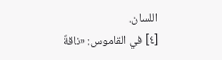اللسان.
[٤] في القاموس: «ناقةٌ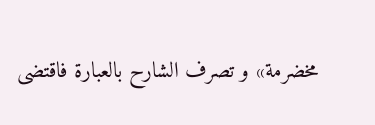مخضرمة» و تصرف الشارح بالعبارة فاقتضى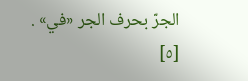الجرّ بحرف الجر «في» .
[٥]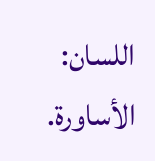اللسان: الأساورة.